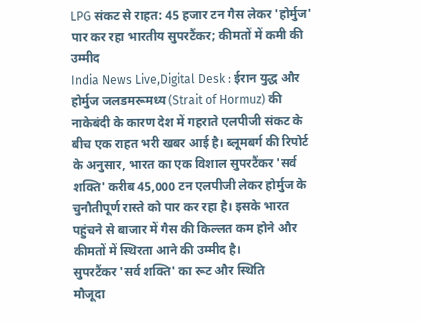LPG संकट से राहत: 45 हजार टन गैस लेकर 'होर्मुज' पार कर रहा भारतीय सुपरटैंकर; कीमतों में कमी की उम्मीद
India News Live,Digital Desk : ईरान युद्ध और होर्मुज जलडमरूमध्य (Strait of Hormuz) की नाकेबंदी के कारण देश में गहराते एलपीजी संकट के बीच एक राहत भरी खबर आई है। ब्लूमबर्ग की रिपोर्ट के अनुसार, भारत का एक विशाल सुपरटैंकर 'सर्व शक्ति' करीब 45,000 टन एलपीजी लेकर होर्मुज के चुनौतीपूर्ण रास्ते को पार कर रहा है। इसके भारत पहुंचने से बाजार में गैस की किल्लत कम होने और कीमतों में स्थिरता आने की उम्मीद है।
सुपरटैंकर 'सर्व शक्ति' का रूट और स्थिति
मौजूदा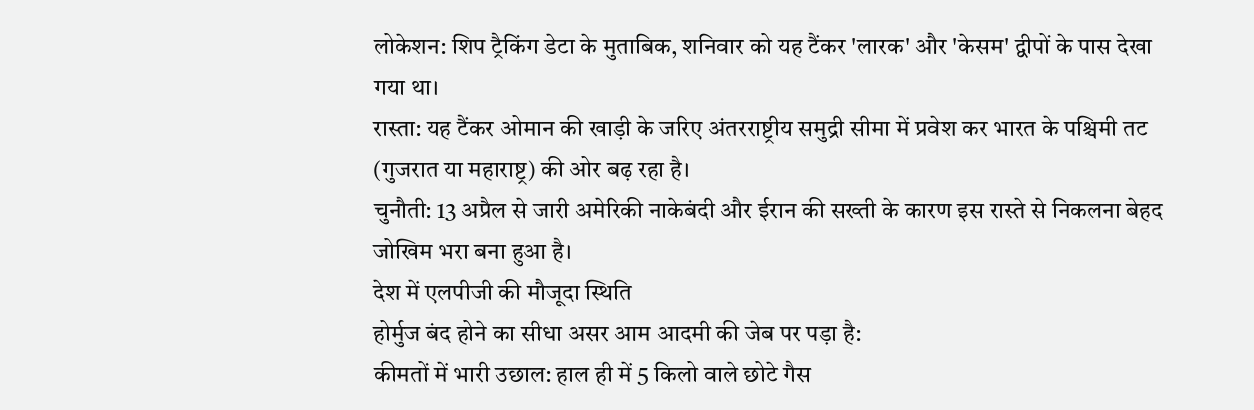लोकेशन: शिप ट्रैकिंग डेटा के मुताबिक, शनिवार को यह टैंकर 'लारक' और 'केसम' द्वीपों के पास देखा गया था।
रास्ता: यह टैंकर ओमान की खाड़ी के जरिए अंतरराष्ट्रीय समुद्री सीमा में प्रवेश कर भारत के पश्चिमी तट (गुजरात या महाराष्ट्र) की ओर बढ़ रहा है।
चुनौती: 13 अप्रैल से जारी अमेरिकी नाकेबंदी और ईरान की सख्ती के कारण इस रास्ते से निकलना बेहद जोखिम भरा बना हुआ है।
देश में एलपीजी की मौजूदा स्थिति
होर्मुज बंद होने का सीधा असर आम आदमी की जेब पर पड़ा है:
कीमतों में भारी उछाल: हाल ही में 5 किलो वाले छोटे गैस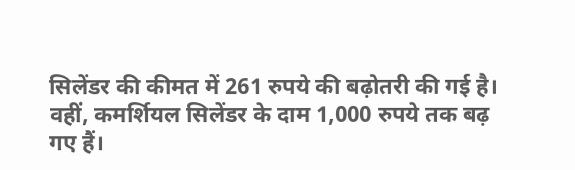सिलेंडर की कीमत में 261 रुपये की बढ़ोतरी की गई है। वहीं, कमर्शियल सिलेंडर के दाम 1,000 रुपये तक बढ़ गए हैं।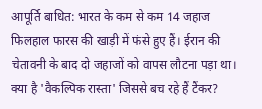आपूर्ति बाधित: भारत के कम से कम 14 जहाज फिलहाल फारस की खाड़ी में फंसे हुए हैं। ईरान की चेतावनी के बाद दो जहाजों को वापस लौटना पड़ा था।
क्या है 'वैकल्पिक रास्ता' जिससे बच रहे हैं टैंकर?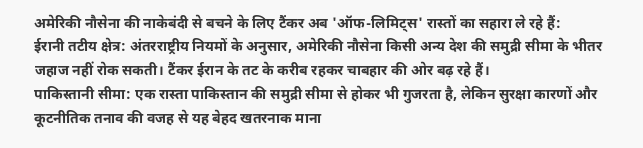अमेरिकी नौसेना की नाकेबंदी से बचने के लिए टैंकर अब 'ऑफ-लिमिट्स' रास्तों का सहारा ले रहे हैं:
ईरानी तटीय क्षेत्र: अंतरराष्ट्रीय नियमों के अनुसार, अमेरिकी नौसेना किसी अन्य देश की समुद्री सीमा के भीतर जहाज नहीं रोक सकती। टैंकर ईरान के तट के करीब रहकर चाबहार की ओर बढ़ रहे हैं।
पाकिस्तानी सीमा: एक रास्ता पाकिस्तान की समुद्री सीमा से होकर भी गुजरता है, लेकिन सुरक्षा कारणों और कूटनीतिक तनाव की वजह से यह बेहद खतरनाक माना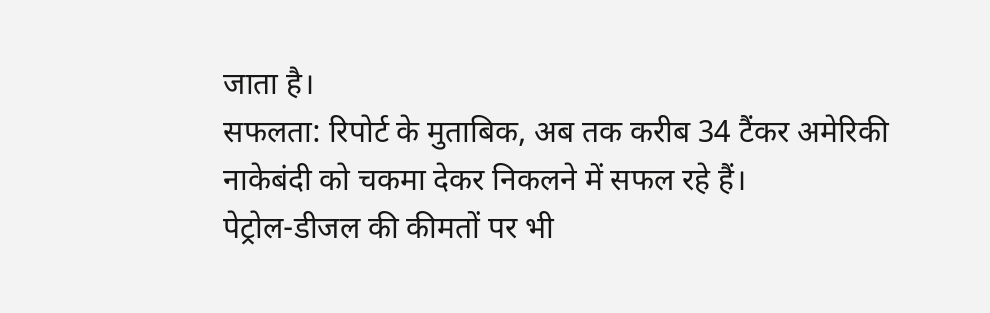जाता है।
सफलता: रिपोर्ट के मुताबिक, अब तक करीब 34 टैंकर अमेरिकी नाकेबंदी को चकमा देकर निकलने में सफल रहे हैं।
पेट्रोल-डीजल की कीमतों पर भी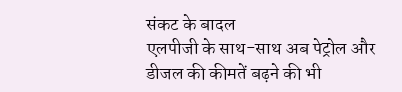संकट के बादल
एलपीजी के साथ-साथ अब पेट्रोल और डीजल की कीमतें बढ़ने की भी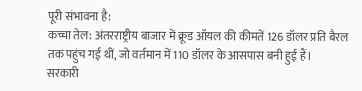पूरी संभावना है:
कच्चा तेल: अंतरराष्ट्रीय बाजार में क्रूड ऑयल की कीमतें 126 डॉलर प्रति बैरल तक पहुंच गई थीं, जो वर्तमान में 110 डॉलर के आसपास बनी हुई हैं।
सरकारी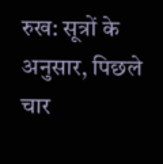रुख: सूत्रों के अनुसार, पिछले चार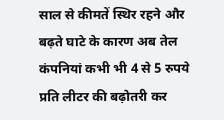साल से कीमतें स्थिर रहने और बढ़ते घाटे के कारण अब तेल कंपनियां कभी भी 4 से 5 रुपये प्रति लीटर की बढ़ोतरी कर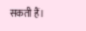सकती हैं।